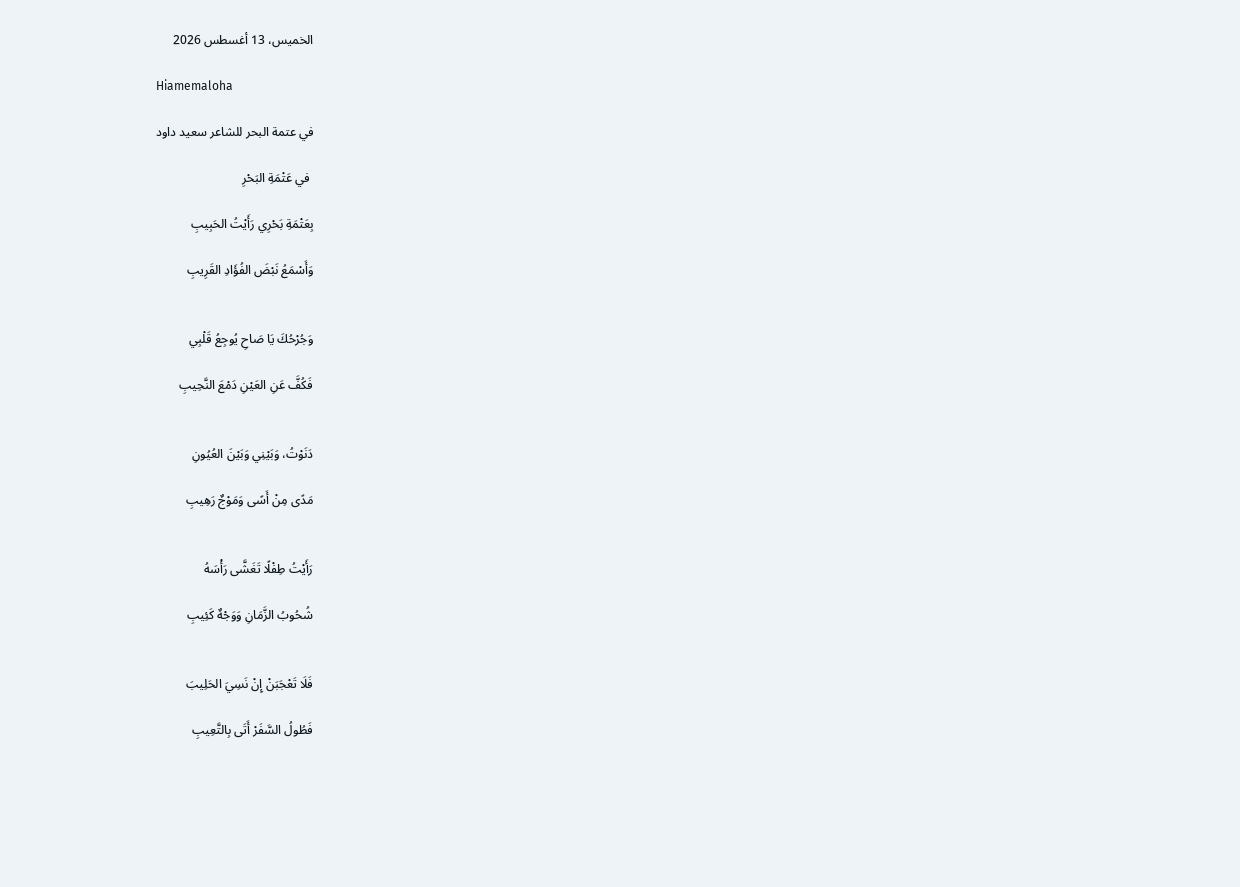الخميس، 13 أغسطس 2026

Hiamemaloha

في عتمة البحر للشاعر سعيد داود

 في عَتْمَةِ البَحْرِ

بِعَتْمَةِ بَحْرِي رَأَيْتُ الحَبِيبِ

وَأَسْمَعُ نَبْضَ الفُؤَادِ القَرِيبِ


وَجُرْحُكَ يَا صَاحِ يُوجِعُ قَلْبِي

فَكُفَّ عَنِ العَيْنِ دَمْعَ النَّحِيبِ


دَنَوْتُ، وَبَيْنِي وَبَيْنَ العُيُونِ

مَدًى مِنْ أَسًى وَمَوْجٌ رَهِيبِ


رَأَيْتُ طِفْلًا تَغَشَّى رَأْسَهُ

شُحُوبُ الزَّمَانِ وَوَجْهٌ كَئِيبِ


فَلَا تَعْجَبَنْ إِنْ نَسِيَ الحَلِيبَ

فَطُولُ السَّفَرْ أَتَى بِالتَّعِيبِ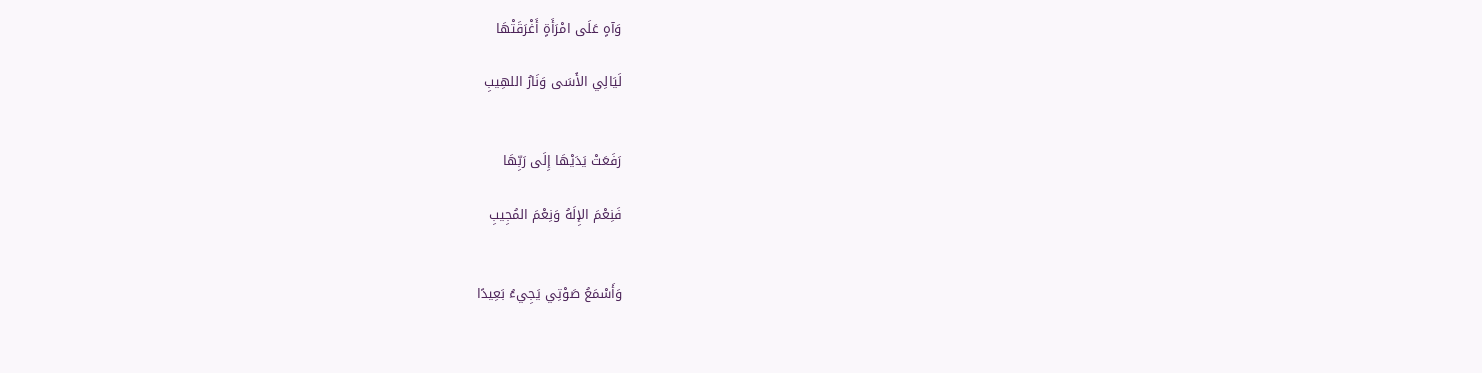وَآهٍ عَلَى امْرَأَةٍ أَغْرَقَتْهَا

لَيَالِي الأَسَى وَنَارُ اللهِيبِ


رَفَعَتْ يَدَيْهَا إِلَى رَبِّهَا

فَنِعْمَ الإِلَهُ وَنِعْمَ المُجِيبِ


وَأَسْمَعُ صَوْتِي يَجِيءُ بَعِيدًا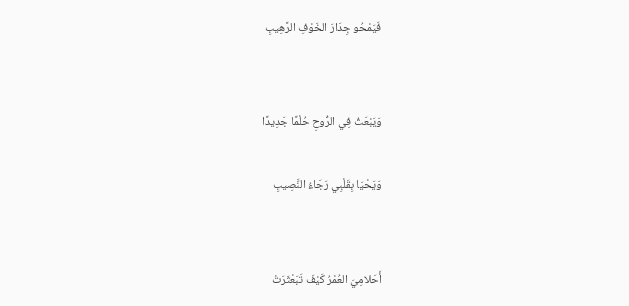فَيَمْحُو جِدَارَ الخَوْفِ الرَّهِيبِ


وَيَبْعَثُ فِي الرُّوحِ حُلْمًا جَدِيدًا

وَيَحْيَا بِقَلْبِي رَجَاءُ النَّصِيبِ


أَحَلامِيَ العُمْرُ كَيْفَ تَبَعْثَرَتْ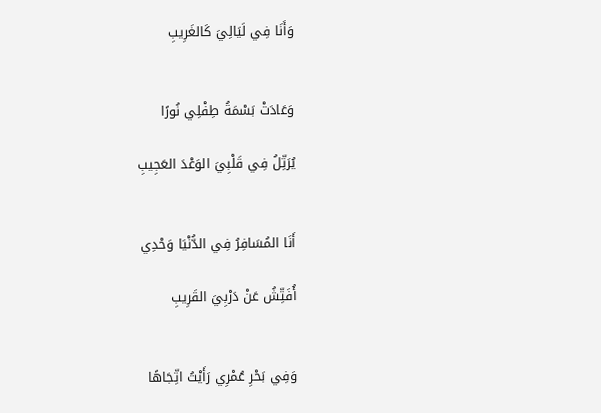وَأَنَا فِي لَيَالِيَ كَالغَرِيبِ


وَعَادَتْ بَسْمَةُ طِفْلِي نُورًا

يُرَتِّلُ فِي قَلْبِيَ الوَعْدَ العَجِيبِ


أَنَا المُسَافِرُ فِي الدُّنْيَا وَحْدِي

أُفَتِّشُ عَنْ دَرْبِيَ القَرِيبِ


وَفِي بَحْرِ عُمْرِي رَأَيْتُ اتِّجَاهًا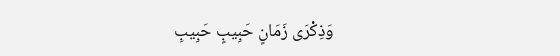وَذِكْرَى زَمَانٍ حَبِيبٍ حَبِيبِ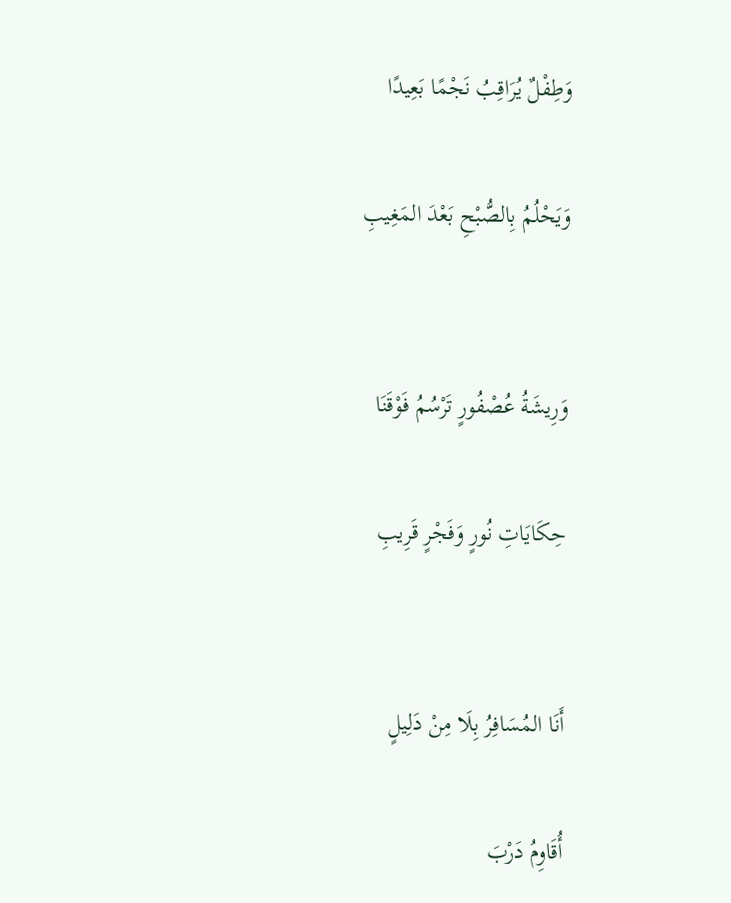وَطِفْلٌ يُرَاقِبُ نَجْمًا بَعِيدًا

وَيَحْلُمُ بِالصُّبْحِ بَعْدَ المَغِيبِ


وَرِيشَةُ عُصْفُورٍ تَرْسُمُ فَوْقَنَا

حِكَايَاتِ نُورٍ وَفَجْرٍ قَرِيبِ


أَنَا المُسَافِرُ بِلَا مِنْ دَلِيلٍ

أُقَاوِمُ دَرْبَ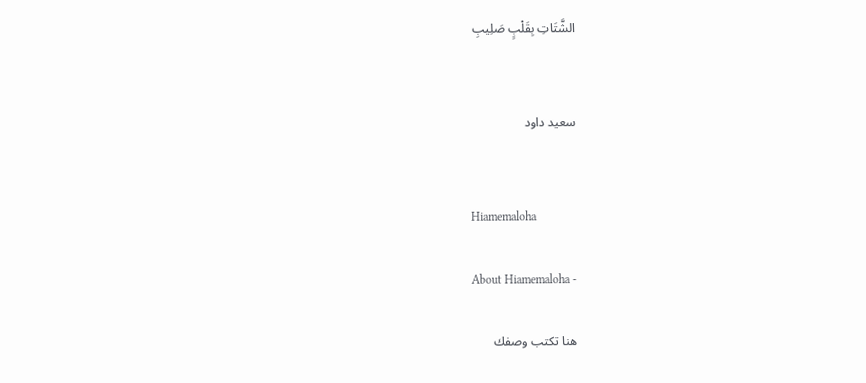الشَّتَاتِ بِقَلْبٍ صَلِيبِ


سعيد داود


Hiamemaloha

About Hiamemaloha -

هنا تكتب وصفك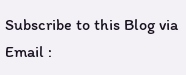Subscribe to this Blog via Email :